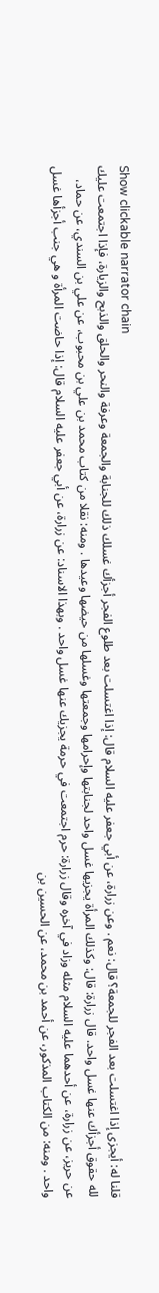Show clickable narrator chain
قلنا له: أيجزى إذا اغتسلت بعد الفجر للجمعة؟ قال: نعم . وعن زرارة، عن أبي جعفر عليه السلام قال: إذا اغتسلت بعد طلوع الفجر أجزأك غسلك ذلك للجنابة والجمعة وعرفة والنحر والحلق والذبح والزيارة، فإذا اجتمعت عليك لله حقوق أجزأك عنها غسل واحد. قال زرارة: قال: وكذلك المرأة يجزيها غسل واحد لجنابتها وإحرامها وجمعتها وغسلها من حيضها وعيدها . ومنه: نقلا من كتاب محمد بن علي بن محبوب، عن علي بن السندي، عن حماد، عن حريز، عن زرارة، عن أحدهما عليه السلام مثله وزاد في آخره وقال زرارة: حرم اجتمعت في حرمة يجزيك عنها غسل واحد . وبهذا الاسناد: عن زرارة، عن أبي جعفر عليه السلام قال: إذا حاضت المرأة و هي جنب أجزأها غسل واحد . ومنه: من الكتاب المذكور، عن أحمد بن محمد، عن الحسين بن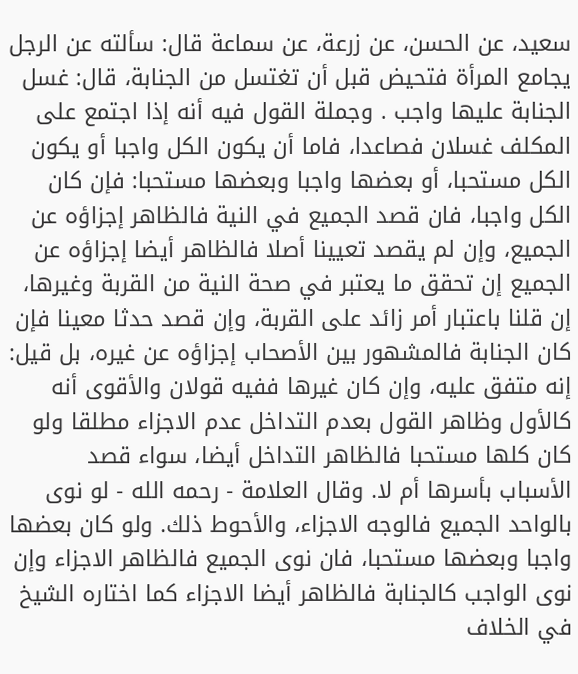سعيد، عن الحسن، عن زرعة، عن سماعة قال: سألته عن الرجل يجامع المرأة فتحيض قبل أن تغتسل من الجنابة، قال: غسل الجنابة عليها واجب . وجملة القول فيه أنه إذا اجتمع على المكلف غسلان فصاعدا، فاما أن يكون الكل واجبا أو يكون الكل مستحبا، أو بعضها واجبا وبعضها مستحبا: فإن كان الكل واجبا، فان قصد الجميع في النية فالظاهر إجزاؤه عن الجميع، وإن لم يقصد تعيينا أصلا فالظاهر أيضا إجزاؤه عن الجميع إن تحقق ما يعتبر في صحة النية من القربة وغيرها، إن قلنا باعتبار أمر زائد على القربة، وإن قصد حدثا معينا فإن كان الجنابة فالمشهور بين الأصحاب إجزاؤه عن غيره، بل قيل: إنه متفق عليه، وإن كان غيرها ففيه قولان والأقوى أنه كالأول وظاهر القول بعدم التداخل عدم الاجزاء مطلقا ولو كان كلها مستحبا فالظاهر التداخل أيضا، سواء قصد الأسباب بأسرها أم لا. وقال العلامة - رحمه الله - لو نوى بالواحد الجميع فالوجه الاجزاء، والأحوط ذلك. ولو كان بعضها واجبا وبعضها مستحبا، فان نوى الجميع فالظاهر الاجزاء وإن نوى الواجب كالجنابة فالظاهر أيضا الاجزاء كما اختاره الشيخ في الخلاف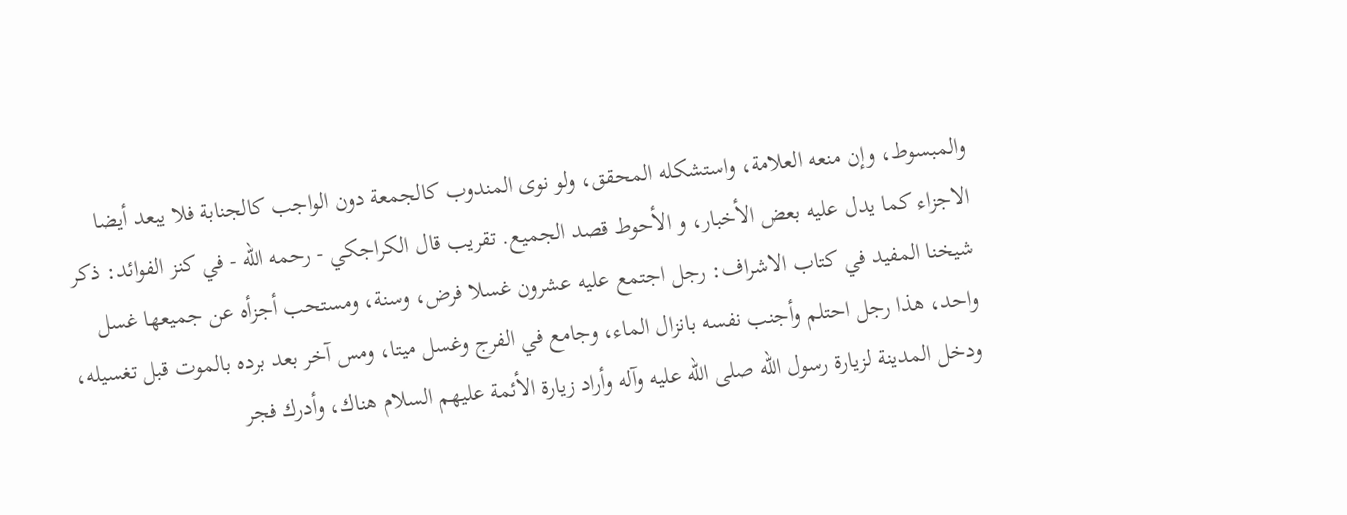والمبسوط، وإن منعه العلامة، واستشكله المحقق، ولو نوى المندوب كالجمعة دون الواجب كالجنابة فلا يبعد أيضا الاجزاء كما يدل عليه بعض الأخبار، و الأحوط قصد الجميع. تقريب قال الكراجكي - رحمه الله - في كنز الفوائد: ذكر شيخنا المفيد في كتاب الاشراف: رجل اجتمع عليه عشرون غسلا فرض، وسنة، ومستحب أجزأه عن جميعها غسل واحد، هذا رجل احتلم وأجنب نفسه بانزال الماء، وجامع في الفرج وغسل ميتا، ومس آخر بعد برده بالموت قبل تغسيله، ودخل المدينة لزيارة رسول الله صلى الله عليه وآله وأراد زيارة الأئمة عليهم السلام هناك، وأدرك فجر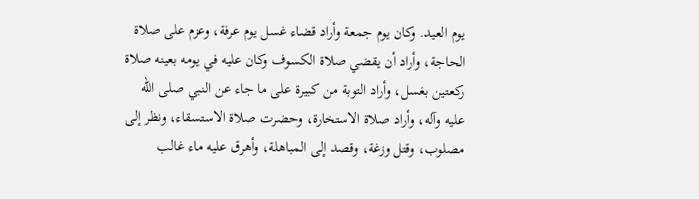يوم العيد. وكان يوم جمعة وأراد قضاء غسل يوم عرفة، وعزم على صلاة الحاجة، وأراد أن يقضي صلاة الكسوف وكان عليه في يومه بعينه صلاة ركعتين بغسل، وأراد التوبة من كبيرة على ما جاء عن النبي صلى الله عليه وآله، وأراد صلاة الاستخارة، وحضرت صلاة الاستسقاء، ونظر إلى مصلوب، وقتل وزغة، وقصد إلى المباهلة، وأهرق عليه ماء غالب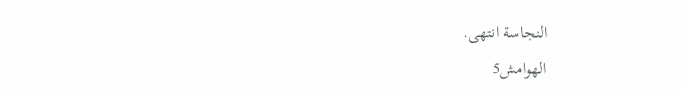النجاسة انتهى.
الهوامش5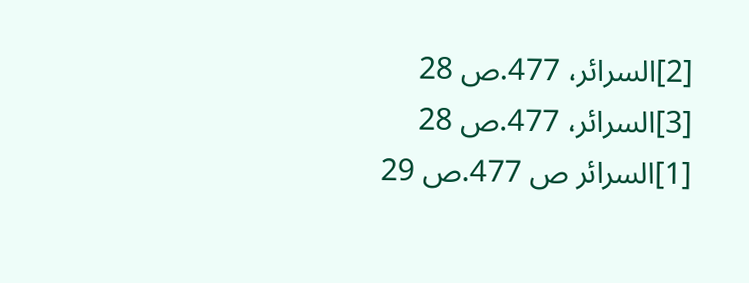[2]السرائر، 477.ص 28
[3]السرائر، 477.ص 28
[1]السرائر ص 477.ص 29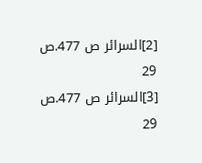[2]السرائر ص 477.ص 29
[3]السرائر ص 477.ص 29